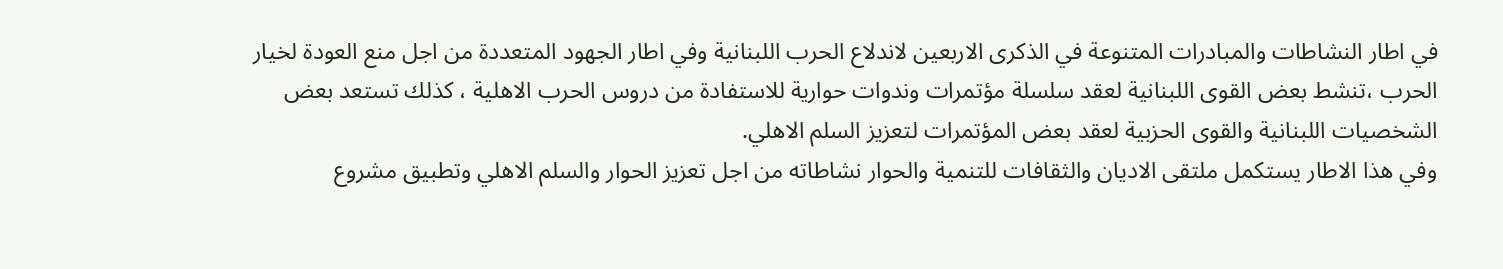في اطار النشاطات والمبادرات المتنوعة في الذكرى الاربعين لاندلاع الحرب اللبنانية وفي اطار الجهود المتعددة من اجل منع العودة لخيار الحرب ،تنشط بعض القوى اللبنانية لعقد سلسلة مؤتمرات وندوات حوارية للاستفادة من دروس الحرب الاهلية ، كذلك تستعد بعض الشخصيات اللبنانية والقوى الحزبية لعقد بعض المؤتمرات لتعزيز السلم الاهلي.
وفي هذا الاطار يستكمل ملتقى الاديان والثقافات للتنمية والحوار نشاطاته من اجل تعزيز الحوار والسلم الاهلي وتطبيق مشروع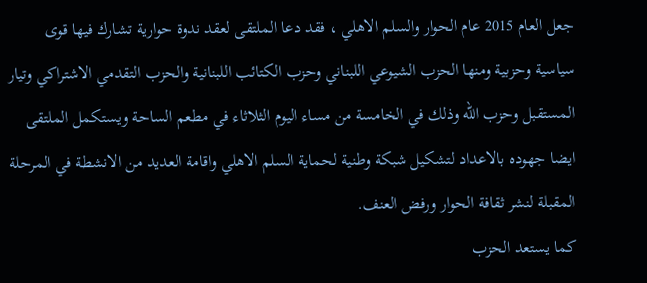جعل العام 2015 عام الحوار والسلم الاهلي ، فقد دعا الملتقى لعقد ندوة حوارية تشارك فيها قوى سياسية وحزبية ومنها الحزب الشيوعي اللبناني وحزب الكتائب اللبنانية والحزب التقدمي الاشتراكي وتيار المستقبل وحزب الله وذلك في الخامسة من مساء اليوم الثلاثاء في مطعم الساحة ويستكمل الملتقى ايضا جهوده بالاعداد لتشكيل شبكة وطنية لحماية السلم الاهلي واقامة العديد من الانشطة في المرحلة المقبلة لنشر ثقافة الحوار ورفض العنف.
كما يستعد الحزب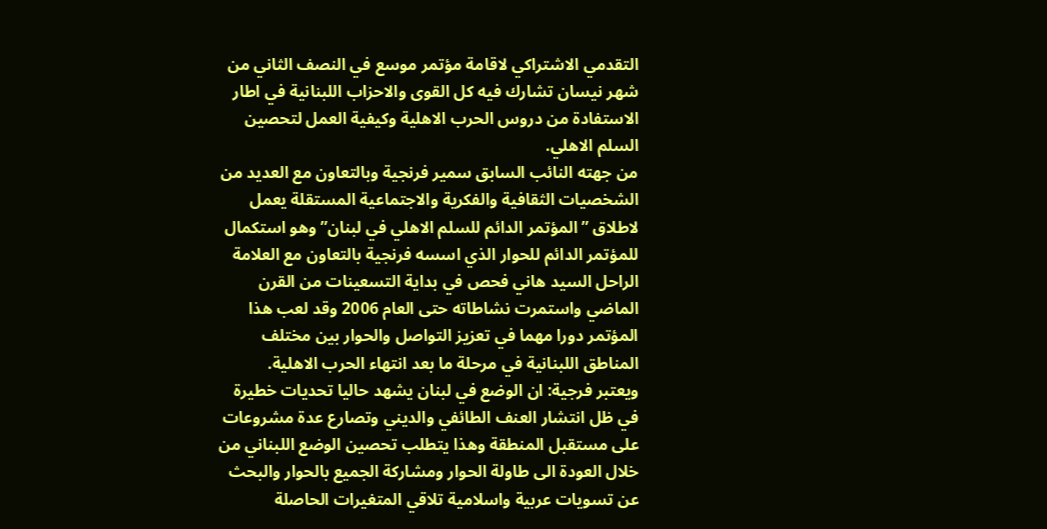التقدمي الاشتراكي لاقامة مؤتمر موسع في النصف الثاني من شهر نيسان تشارك فيه كل القوى والاحزاب اللبنانية في اطار الاستفادة من دروس الحرب الاهلية وكيفية العمل لتحصين السلم الاهلي.
من جهته النائب السابق سمير فرنجية وبالتعاون مع العديد من الشخصيات الثقافية والفكرية والاجتماعية المستقلة يعمل لاطلاق ” المؤتمر الدائم للسلم الاهلي في لبنان” وهو استكمال للمؤتمر الدائم للحوار الذي اسسه فرنجية بالتعاون مع العلامة الراحل السيد هاني فحص في بداية التسعينات من القرن الماضي واستمرت نشاطاته حتى العام 2006 وقد لعب هذا المؤتمر دورا مهما في تعزيز التواصل والحوار بين مختلف المناطق اللبنانية في مرحلة ما بعد انتهاء الحرب الاهلية.
ويعتبر فرجية: ان الوضع في لبنان يشهد حاليا تحديات خطيرة في ظل انتشار العنف الطائفي والديني وتصارع عدة مشروعات على مستقبل المنطقة وهذا يتطلب تحصين الوضع اللبناني من خلال العودة الى طاولة الحوار ومشاركة الجميع بالحوار والبحث عن تسويات عربية واسلامية تلاقي المتغيرات الحاصلة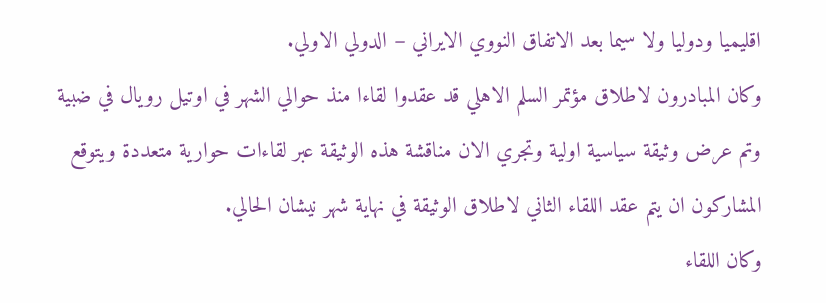اقليميا ودوليا ولا سيما بعد الاتفاق النووي الايراني – الدولي الاولي.
وكان المبادرون لاطلاق مؤتمر السلم الاهلي قد عقدوا لقاءا منذ حوالي الشهر في اوتيل رويال في ضبية وتم عرض وثيقة سياسية اولية وتجري الان مناقشة هذه الوثيقة عبر لقاءات حوارية متعددة ويتوقع المشاركون ان يتم عقد اللقاء الثاني لاطلاق الوثيقة في نهاية شهر نيشان الحالي.
وكان اللقاء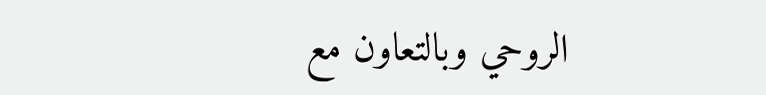الروحي وبالتعاون مع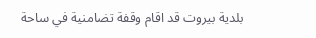بلدية بيروت قد اقام وقفة تضامنية في ساحة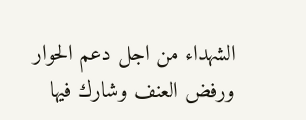الشهداء من اجل دعم الحوار ورفض العنف وشارك فيها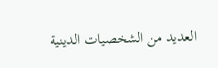العديد من الشخصيات الدينية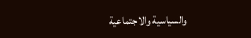والسياسية والاجتماعية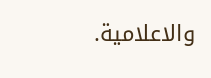والاعلامية.